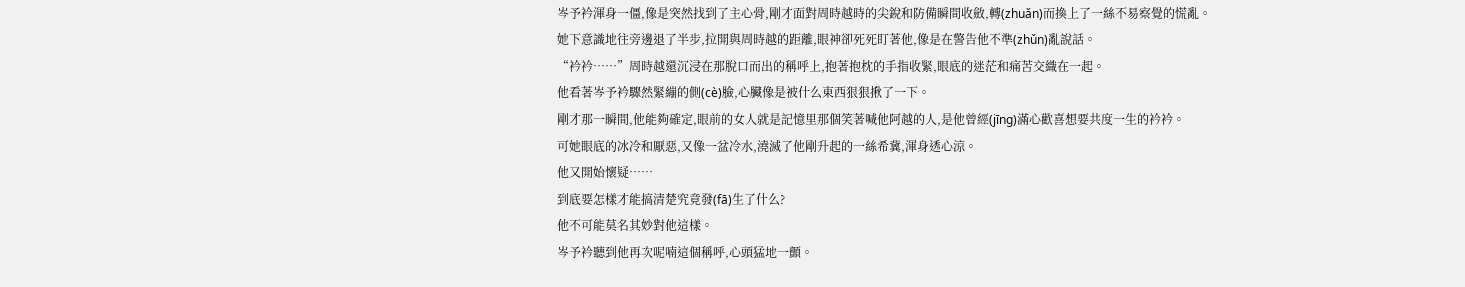岑予衿渾身一僵,像是突然找到了主心骨,剛才面對周時越時的尖銳和防備瞬間收斂,轉(zhuǎn)而換上了一絲不易察覺的慌亂。
她下意識地往旁邊退了半步,拉開與周時越的距離,眼神卻死死盯著他,像是在警告他不準(zhǔn)亂說話。
“衿衿……”周時越還沉浸在那脫口而出的稱呼上,抱著抱枕的手指收緊,眼底的迷茫和痛苦交織在一起。
他看著岑予衿驟然緊繃的側(cè)臉,心臟像是被什么東西狠狠揪了一下。
剛才那一瞬間,他能夠確定,眼前的女人就是記憶里那個笑著喊他阿越的人,是他曾經(jīng)滿心歡喜想要共度一生的衿衿。
可她眼底的冰冷和厭惡,又像一盆冷水,澆滅了他剛升起的一絲希冀,渾身透心涼。
他又開始懷疑……
到底要怎樣才能搞清楚究竟發(fā)生了什么?
他不可能莫名其妙對他這樣。
岑予衿聽到他再次呢喃這個稱呼,心頭猛地一顫。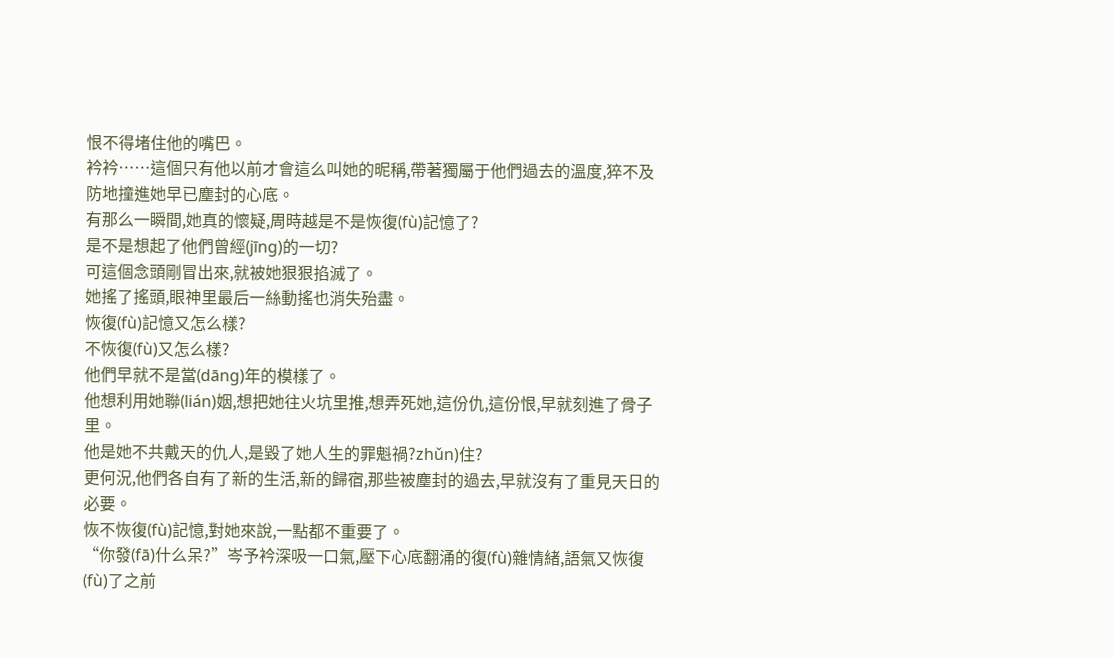恨不得堵住他的嘴巴。
衿衿……這個只有他以前才會這么叫她的昵稱,帶著獨屬于他們過去的溫度,猝不及防地撞進她早已塵封的心底。
有那么一瞬間,她真的懷疑,周時越是不是恢復(fù)記憶了?
是不是想起了他們曾經(jīng)的一切?
可這個念頭剛冒出來,就被她狠狠掐滅了。
她搖了搖頭,眼神里最后一絲動搖也消失殆盡。
恢復(fù)記憶又怎么樣?
不恢復(fù)又怎么樣?
他們早就不是當(dāng)年的模樣了。
他想利用她聯(lián)姻,想把她往火坑里推,想弄死她,這份仇,這份恨,早就刻進了骨子里。
他是她不共戴天的仇人,是毀了她人生的罪魁禍?zhǔn)住?
更何況,他們各自有了新的生活,新的歸宿,那些被塵封的過去,早就沒有了重見天日的必要。
恢不恢復(fù)記憶,對她來說,一點都不重要了。
“你發(fā)什么呆?”岑予衿深吸一口氣,壓下心底翻涌的復(fù)雜情緒,語氣又恢復(fù)了之前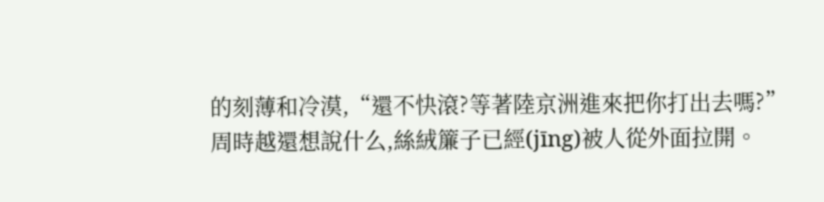的刻薄和冷漠,“還不快滾?等著陸京洲進來把你打出去嗎?”
周時越還想說什么,絲絨簾子已經(jīng)被人從外面拉開。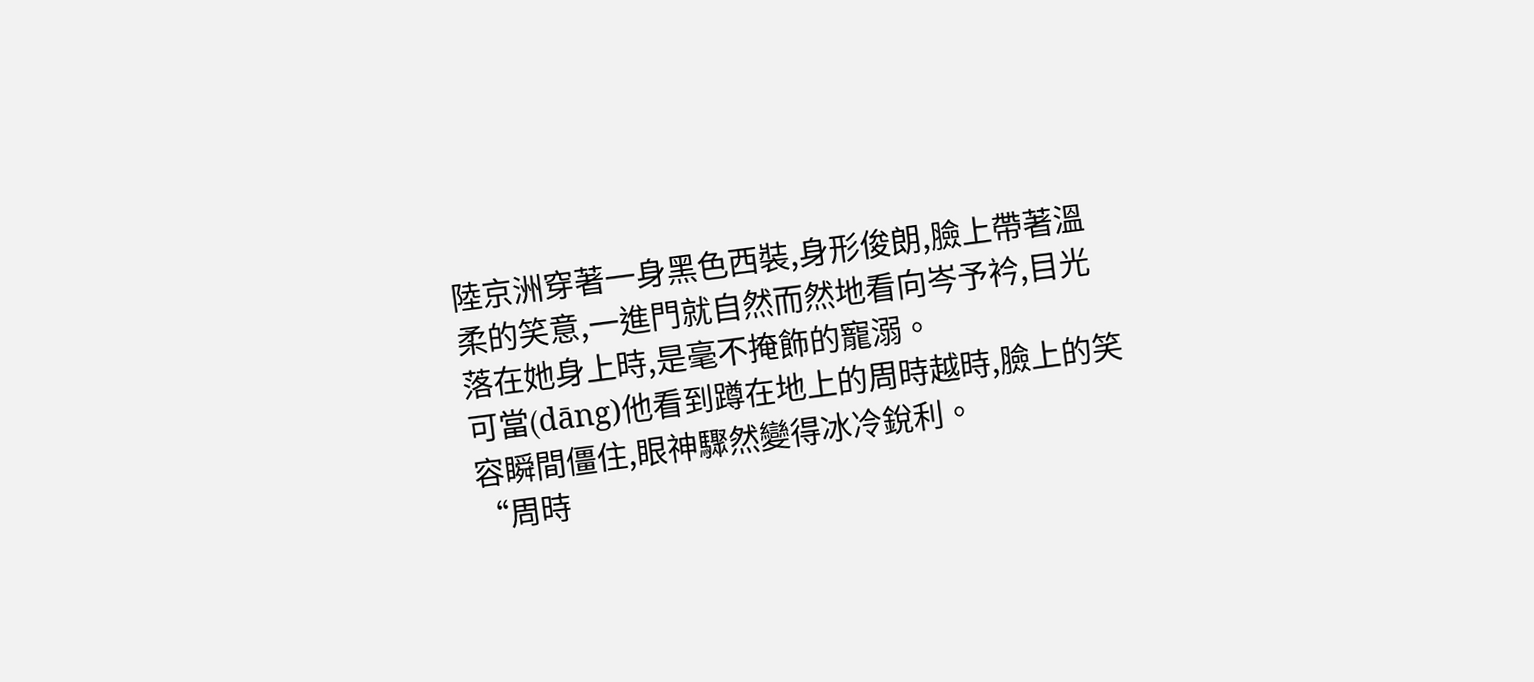陸京洲穿著一身黑色西裝,身形俊朗,臉上帶著溫柔的笑意,一進門就自然而然地看向岑予衿,目光落在她身上時,是毫不掩飾的寵溺。
可當(dāng)他看到蹲在地上的周時越時,臉上的笑容瞬間僵住,眼神驟然變得冰冷銳利。
“周時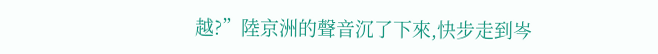越?”陸京洲的聲音沉了下來,快步走到岑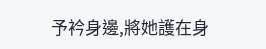予衿身邊,將她護在身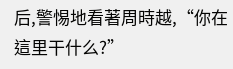后,警惕地看著周時越,“你在這里干什么?”